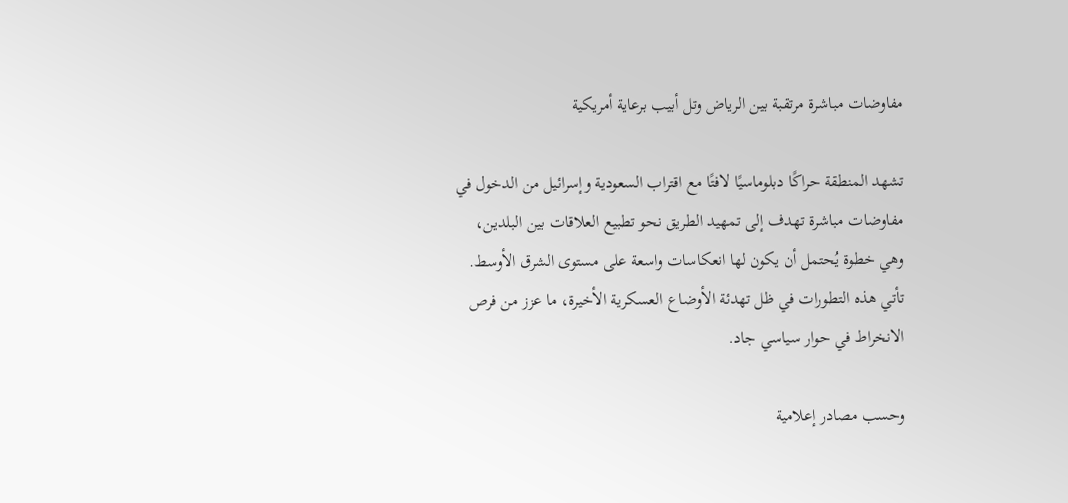مفاوضات مباشرة مرتقبة بين الرياض وتل أبيب برعاية أمريكية

تشهد المنطقة حراكًا دبلوماسيًا لافتًا مع اقتراب السعودية وإسرائيل من الدخول في مفاوضات مباشرة تهدف إلى تمهيد الطريق نحو تطبيع العلاقات بين البلدين، وهي خطوة يُحتمل أن يكون لها انعكاسات واسعة على مستوى الشرق الأوسط. تأتي هذه التطورات في ظل تهدئة الأوضاع العسكرية الأخيرة، ما عزز من فرص الانخراط في حوار سياسي جاد.

وحسب مصادر إعلامية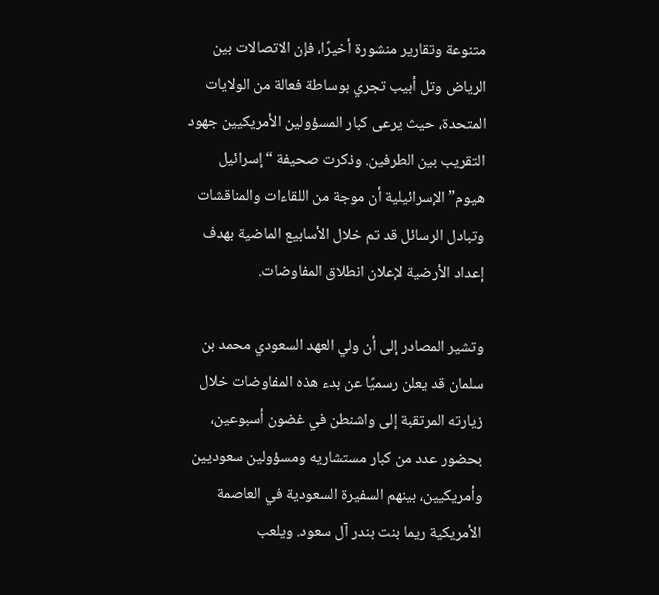متنوعة وتقارير منشورة أخيرًا، فإن الاتصالات بين الرياض وتل أبيب تجري بوساطة فعالة من الولايات المتحدة، حيث يرعى كبار المسؤولين الأمريكيين جهود التقريب بين الطرفين. وذكرت صحيفة “إسرائيل هيوم” الإسرائيلية أن موجة من اللقاءات والمناقشات وتبادل الرسائل قد تم خلال الأسابيع الماضية بهدف إعداد الأرضية لإعلان انطلاق المفاوضات.

وتشير المصادر إلى أن ولي العهد السعودي محمد بن سلمان قد يعلن رسميًا عن بدء هذه المفاوضات خلال زيارته المرتقبة إلى واشنطن في غضون أسبوعين، بحضور عدد من كبار مستشاريه ومسؤولين سعوديين وأمريكيين، بينهم السفيرة السعودية في العاصمة الأمريكية ريما بنت بندر آل سعود. ويلعب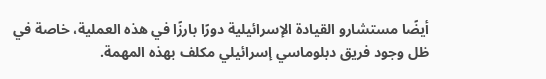أيضًا مستشارو القيادة الإسرائيلية دورًا بارزًا في هذه العملية، خاصة في ظل وجود فريق دبلوماسي إسرائيلي مكلف بهذه المهمة.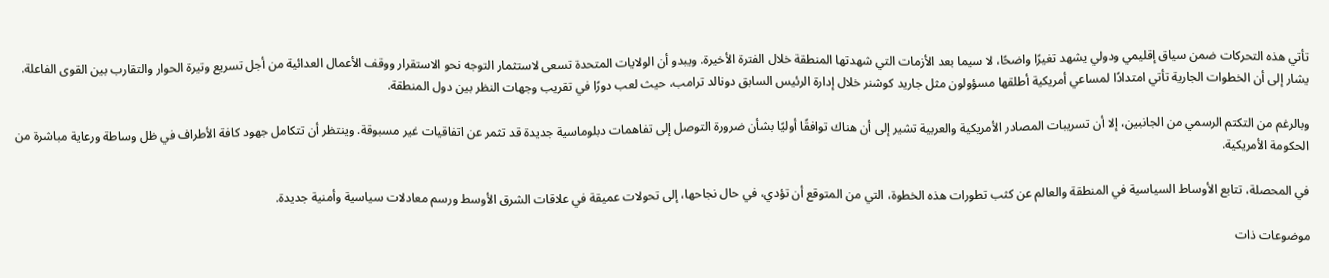تأتي هذه التحركات ضمن سياق إقليمي ودولي يشهد تغيرًا واضحًا، لا سيما بعد الأزمات التي شهدتها المنطقة خلال الفترة الأخيرة. ويبدو أن الولايات المتحدة تسعى لاستثمار التوجه نحو الاستقرار ووقف الأعمال العدائية من أجل تسريع وتيرة الحوار والتقارب بين القوى الفاعلة. يشار إلى أن الخطوات الجارية تأتي امتدادًا لمساعي أمريكية أطلقها مسؤولون مثل جاريد كوشنر خلال إدارة الرئيس السابق دونالد ترامب، حيث لعب دورًا في تقريب وجهات النظر بين دول المنطقة.

وبالرغم من التكتم الرسمي من الجانبين، إلا أن تسريبات المصادر الأمريكية والعربية تشير إلى أن هناك توافقًا أوليًا بشأن ضرورة التوصل إلى تفاهمات دبلوماسية جديدة قد تثمر عن اتفاقيات غير مسبوقة. وينتظر أن تتكامل جهود كافة الأطراف في ظل وساطة ورعاية مباشرة من الحكومة الأمريكية.

في المحصلة، تتابع الأوساط السياسية في المنطقة والعالم عن كثب تطورات هذه الخطوة، التي من المتوقع أن تؤدي، في حال نجاحها، إلى تحولات عميقة في علاقات الشرق الأوسط ورسم معادلات سياسية وأمنية جديدة.

موضوعات ذات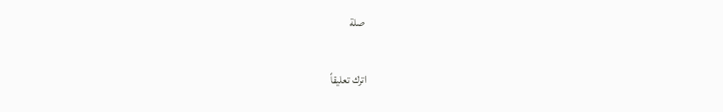صلة

اترك تعليقاً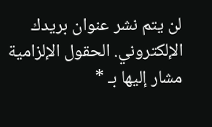لن يتم نشر عنوان بريدك الإلكتروني. الحقول الإلزامية مشار إليها بـ *